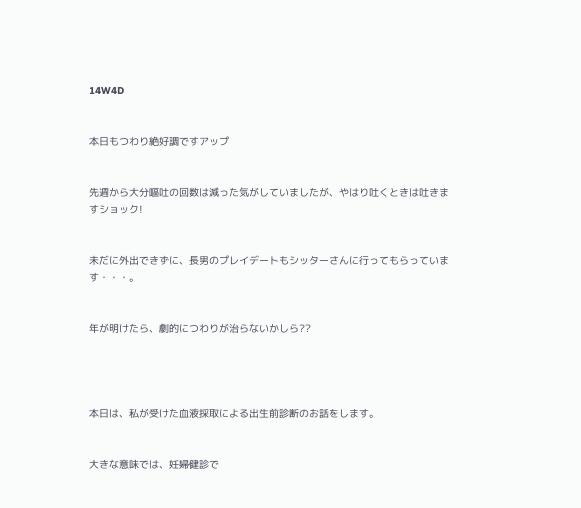14W4D


本日もつわり絶好調ですアップ


先週から大分嘔吐の回数は減った気がしていましたが、やはり吐くときは吐きますショック!


未だに外出できずに、長男のプレイデートもシッターさんに行ってもらっています・・・。


年が明けたら、劇的につわりが治らないかしら??




本日は、私が受けた血液採取による出生前診断のお話をします。


大きな意味では、妊婦健診で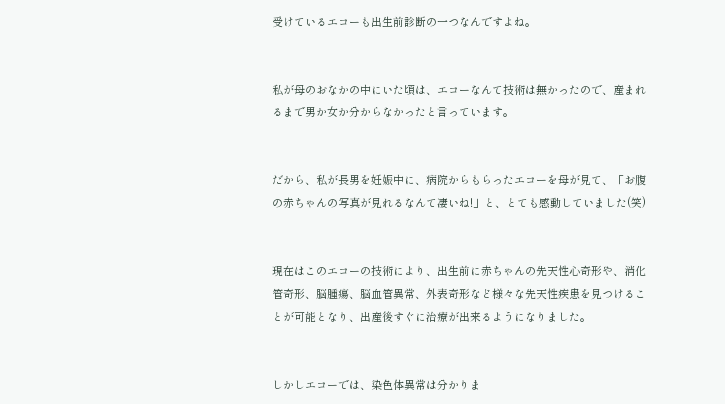受けているエコーも出生前診断の一つなんですよね。


私が母のおなかの中にいた頃は、エコーなんて技術は無かったので、産まれるまで男か女か分からなかったと言っています。


だから、私が長男を妊娠中に、病院からもらったエコーを母が見て、「お腹の赤ちゃんの写真が見れるなんて凄いね!」と、とても感動していました(笑)


現在はこのエコーの技術により、出生前に赤ちゃんの先天性心奇形や、消化管奇形、脳腫瘍、脳血管異常、外表奇形など様々な先天性疾患を見つけることが可能となり、出産後すぐに治療が出来るようになりました。


しかしエコーでは、染色体異常は分かりま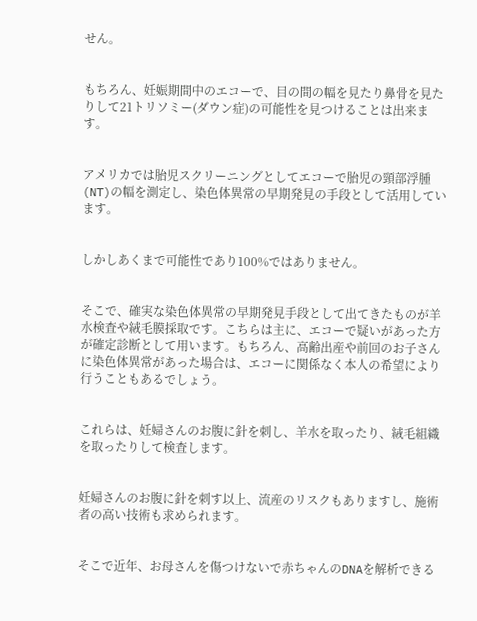せん。


もちろん、妊娠期間中のエコーで、目の間の幅を見たり鼻骨を見たりして21トリソミー(ダウン症)の可能性を見つけることは出来ます。


アメリカでは胎児スクリーニングとしてエコーで胎児の頸部浮腫(NT)の幅を測定し、染色体異常の早期発見の手段として活用しています。


しかしあくまで可能性であり100%ではありません。


そこで、確実な染色体異常の早期発見手段として出てきたものが羊水検査や絨毛膜採取です。こちらは主に、エコーで疑いがあった方が確定診断として用います。もちろん、高齢出産や前回のお子さんに染色体異常があった場合は、エコーに関係なく本人の希望により行うこともあるでしょう。


これらは、妊婦さんのお腹に針を刺し、羊水を取ったり、絨毛組織を取ったりして検査します。


妊婦さんのお腹に針を刺す以上、流産のリスクもありますし、施術者の高い技術も求められます。


そこで近年、お母さんを傷つけないで赤ちゃんのDNAを解析できる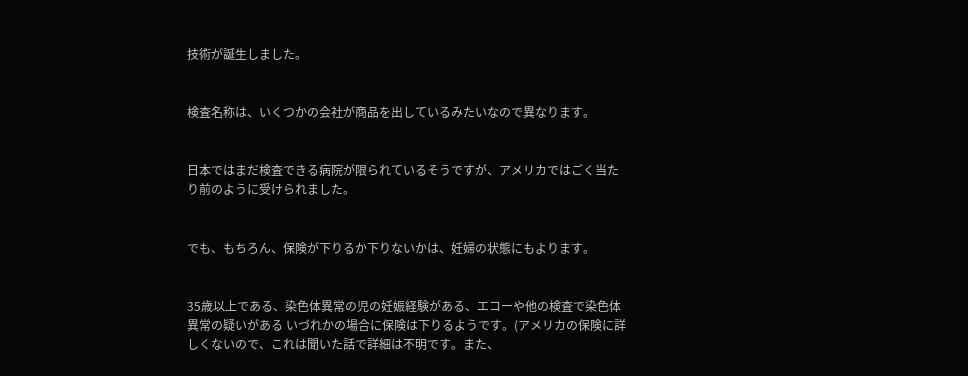技術が誕生しました。


検査名称は、いくつかの会社が商品を出しているみたいなので異なります。


日本ではまだ検査できる病院が限られているそうですが、アメリカではごく当たり前のように受けられました。


でも、もちろん、保険が下りるか下りないかは、妊婦の状態にもよります。


35歳以上である、染色体異常の児の妊娠経験がある、エコーや他の検査で染色体異常の疑いがある いづれかの場合に保険は下りるようです。(アメリカの保険に詳しくないので、これは聞いた話で詳細は不明です。また、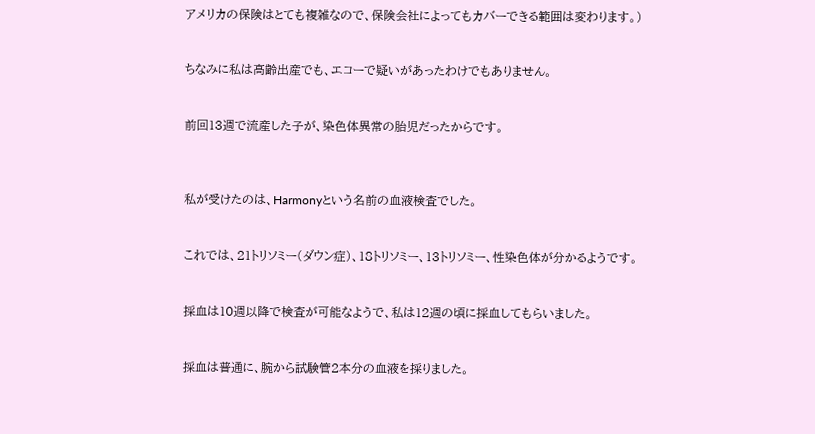アメリカの保険はとても複雑なので、保険会社によってもカバーできる範囲は変わります。)


ちなみに私は高齢出産でも、エコーで疑いがあったわけでもありません。


前回13週で流産した子が、染色体異常の胎児だったからです。



私が受けたのは、Harmonyという名前の血液検査でした。


これでは、21トリソミー(ダウン症)、18トリソミー、13トリソミー、性染色体が分かるようです。


採血は10週以降で検査が可能なようで、私は12週の頃に採血してもらいました。


採血は普通に、腕から試験管2本分の血液を採りました。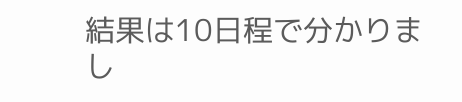結果は10日程で分かりまし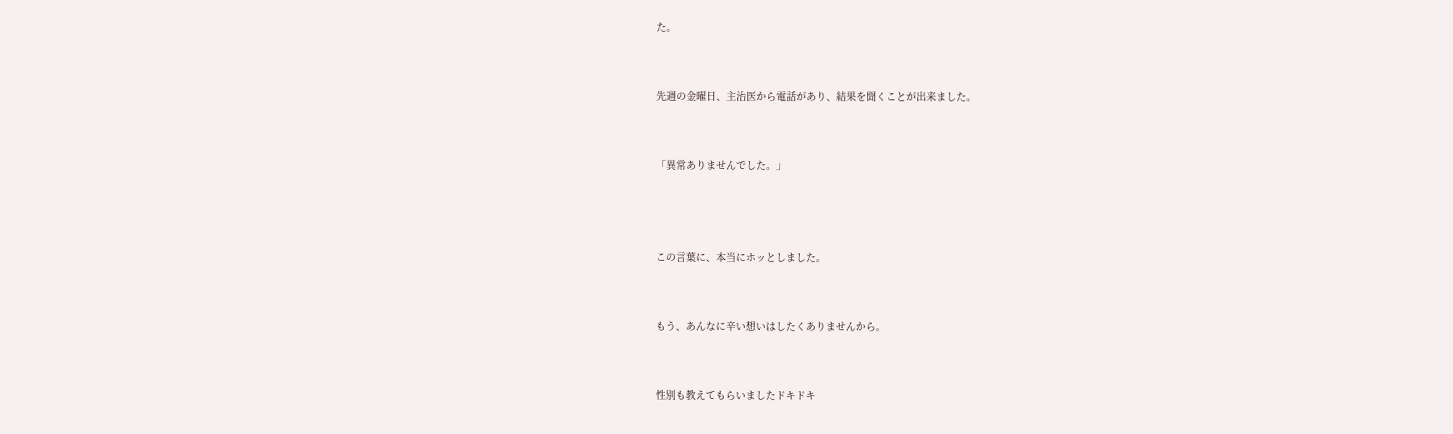た。


先週の金曜日、主治医から電話があり、結果を聞くことが出来ました。


「異常ありませんでした。」



この言葉に、本当にホッとしました。


もう、あんなに辛い想いはしたくありませんから。


性別も教えてもらいましたドキドキ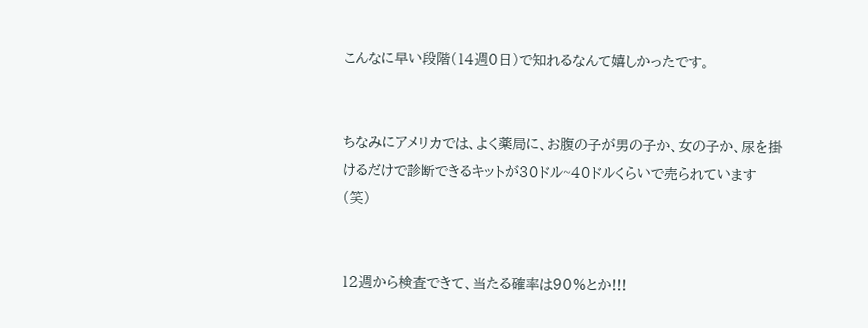こんなに早い段階(14週0日)で知れるなんて嬉しかったです。


ちなみにアメリカでは、よく薬局に、お腹の子が男の子か、女の子か、尿を掛けるだけで診断できるキットが30ドル~40ドルくらいで売られています(笑)


12週から検査できて、当たる確率は90%とか!!!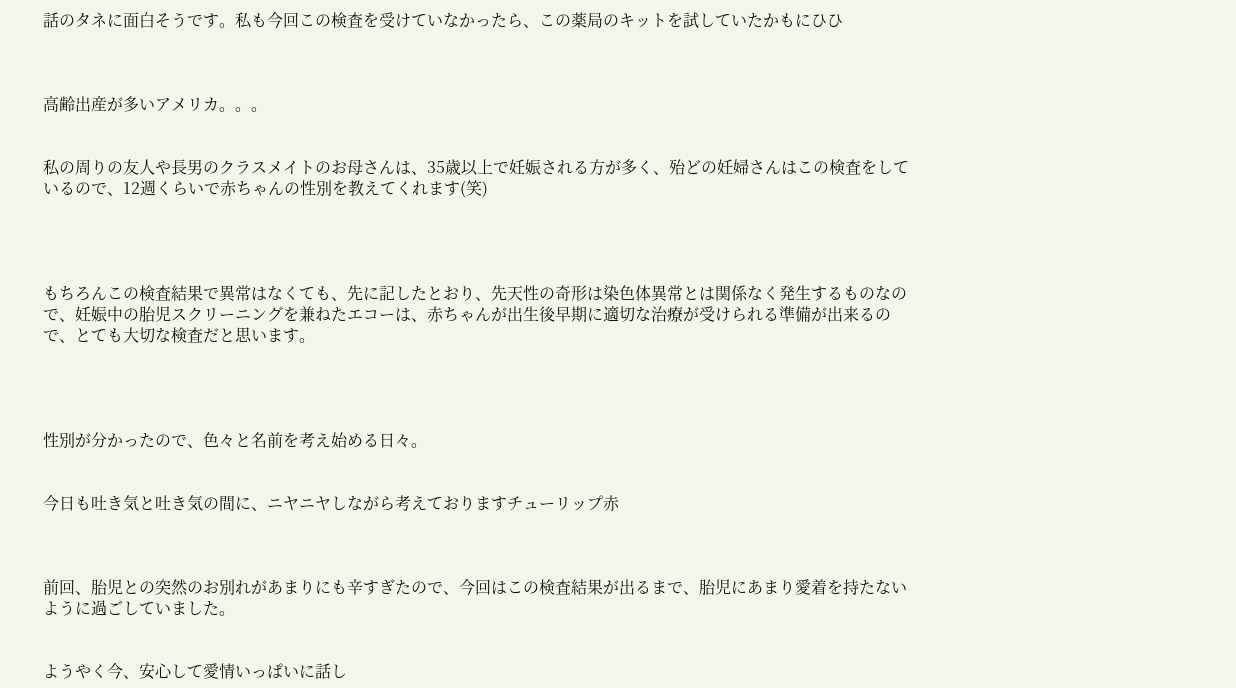話のタネに面白そうです。私も今回この検査を受けていなかったら、この薬局のキットを試していたかもにひひ



高齢出産が多いアメリカ。。。


私の周りの友人や長男のクラスメイトのお母さんは、35歳以上で妊娠される方が多く、殆どの妊婦さんはこの検査をしているので、12週くらいで赤ちゃんの性別を教えてくれます(笑)




もちろんこの検査結果で異常はなくても、先に記したとおり、先天性の奇形は染色体異常とは関係なく発生するものなので、妊娠中の胎児スクリーニングを兼ねたエコーは、赤ちゃんが出生後早期に適切な治療が受けられる準備が出来るので、とても大切な検査だと思います。




性別が分かったので、色々と名前を考え始める日々。


今日も吐き気と吐き気の間に、ニヤニヤしながら考えておりますチューリップ赤



前回、胎児との突然のお別れがあまりにも辛すぎたので、今回はこの検査結果が出るまで、胎児にあまり愛着を持たないように過ごしていました。


ようやく今、安心して愛情いっぱいに話し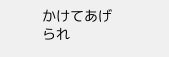かけてあげられ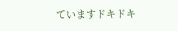ていますドキドキ